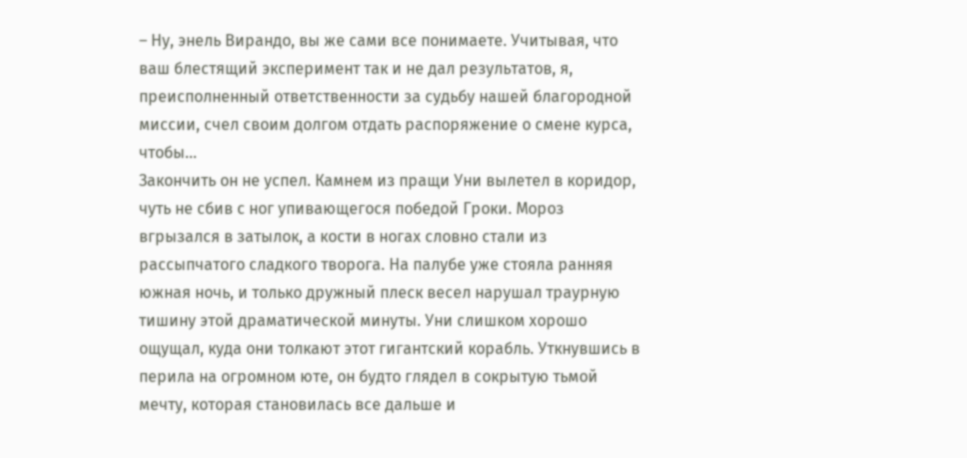– Ну, энель Вирандо, вы же сами все понимаете. Учитывая, что ваш блестящий эксперимент так и не дал результатов, я, преисполненный ответственности за судьбу нашей благородной миссии, счел своим долгом отдать распоряжение о смене курса, чтобы…
Закончить он не успел. Камнем из пращи Уни вылетел в коридор, чуть не сбив с ног упивающегося победой Гроки. Мороз вгрызался в затылок, а кости в ногах словно стали из рассыпчатого сладкого творога. На палубе уже стояла ранняя южная ночь, и только дружный плеск весел нарушал траурную тишину этой драматической минуты. Уни слишком хорошо ощущал, куда они толкают этот гигантский корабль. Уткнувшись в перила на огромном юте, он будто глядел в сокрытую тьмой мечту, которая становилась все дальше и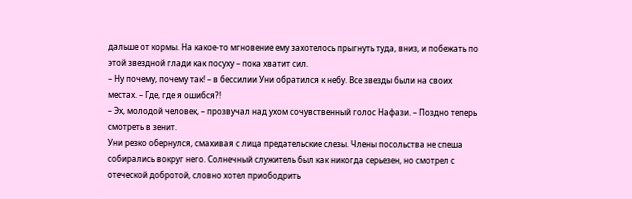дальше от кормы. На какое-то мгновение ему захотелось прыгнуть туда, вниз, и побежать по этой звездной глади как посуху – пока хватит сил.
– Ну почему, почему так! – в бессилии Уни обратился к небу. Все звезды были на своих местах. – Где, где я ошибся?!
– Эх, молодой человек, – прозвучал над ухом сочувственный голос Нафази. – Поздно теперь смотреть в зенит.
Уни резко обернулся, смахивая с лица предательские слезы. Члены посольства не спеша собирались вокруг него. Солнечный служитель был как никогда серьезен, но смотрел с отеческой добротой, словно хотел приободрить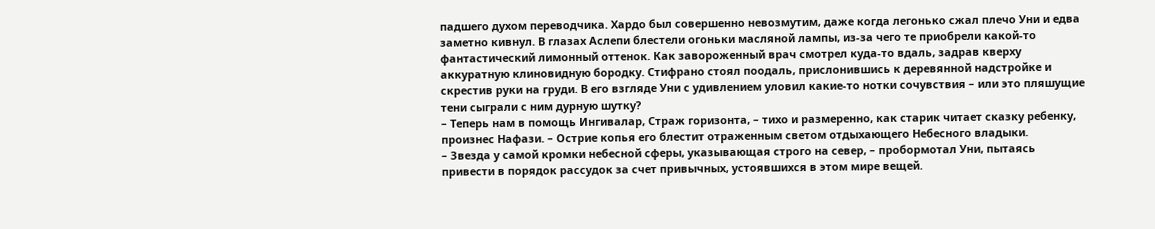падшего духом переводчика. Хардо был совершенно невозмутим, даже когда легонько сжал плечо Уни и едва заметно кивнул. В глазах Аслепи блестели огоньки масляной лампы, из-за чего те приобрели какой-то фантастический лимонный оттенок. Как завороженный врач смотрел куда-то вдаль, задрав кверху аккуратную клиновидную бородку. Стифрано стоял поодаль, прислонившись к деревянной надстройке и скрестив руки на груди. В его взгляде Уни с удивлением уловил какие-то нотки сочувствия – или это пляшущие тени сыграли с ним дурную шутку?
– Теперь нам в помощь Ингивалар, Страж горизонта, – тихо и размеренно, как старик читает сказку ребенку, произнес Нафази. – Острие копья его блестит отраженным светом отдыхающего Небесного владыки.
– Звезда у самой кромки небесной сферы, указывающая строго на север, – пробормотал Уни, пытаясь привести в порядок рассудок за счет привычных, устоявшихся в этом мире вещей.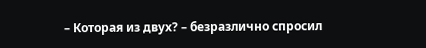– Которая из двух? – безразлично спросил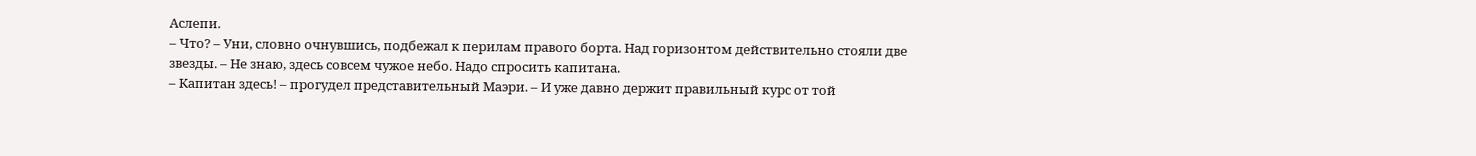Аслепи.
– Что? – Уни, словно очнувшись, подбежал к перилам правого борта. Над горизонтом действительно стояли две звезды. – Не знаю, здесь совсем чужое небо. Надо спросить капитана.
– Капитан здесь! – прогудел представительный Маэри. – И уже давно держит правильный курс от той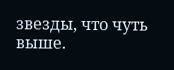звезды, что чуть выше.